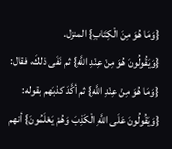{وَمَا هُوَ مِنَ الْكِتَابِ} المنزل.
{وَيَقُولُونَ هُوَ مِنْ عِنْدِ اللَّهِ} ثم نَفَى ذلكَ، فقال:
{وَمَا هُوَ مِنْ عِنْدِ اللَّهِ} ثم أكَّدَ كذبَهم بقوله:
{وَيَقُولُونَ عَلَى اللَّهِ الْكَذِبَ وَهُمْ يَعْلَمُونَ} أنهم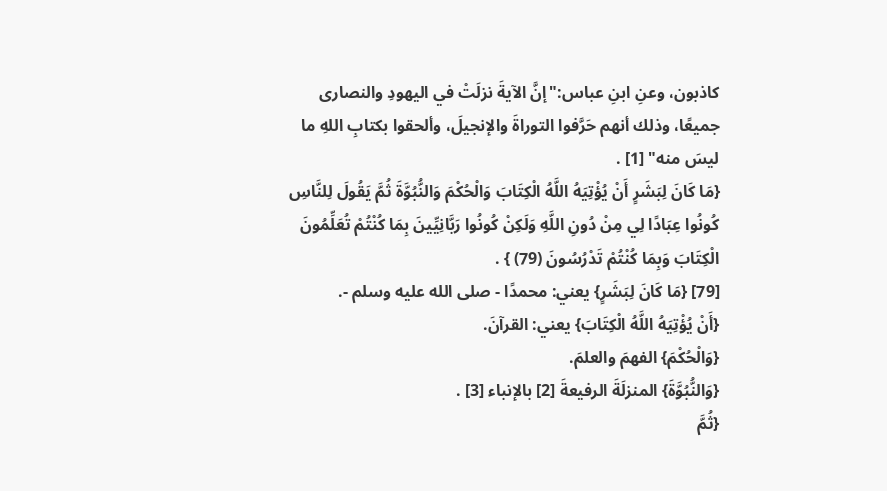كاذبون، وعنِ ابنِ عباس:"إنَّ الآيةَ نزلَتْ في اليهودِ والنصارى جميعًا، وذلك أنهم حَرَّفوا التوراةَ والإنجيلَ، وألحقوا بكتابِ اللهِ ما ليسَ منه" [1] .
{مَا كَانَ لِبَشَرٍ أَنْ يُؤْتِيَهُ اللَّهُ الْكِتَابَ وَالْحُكْمَ وَالنُّبُوَّةَ ثُمَّ يَقُولَ لِلنَّاسِ كُونُوا عِبَادًا لِي مِنْ دُونِ اللَّهِ وَلَكِنْ كُونُوا رَبَّانِيِّينَ بِمَا كُنْتُمْ تُعَلِّمُونَ الْكِتَابَ وَبِمَا كُنْتُمْ تَدْرُسُونَ (79) } .
[79] {مَا كَانَ لِبَشَرٍ} يعني: محمدًا - صلى الله عليه وسلم -.
{أَنْ يُؤْتِيَهُ اللَّهُ الْكِتَابَ} يعني: القرآنَ.
{وَالْحُكْمَ} الفهمَ والعلمَ.
{وَالنُّبُوَّةَ} المنزلَةَ الرفيعةَ [2] بالإنباء [3] .
{ثُمَّ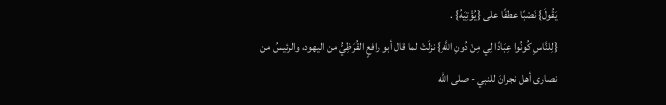يَقُولَ} نَصْبًا عطفًا على {يُؤْتِيَهُ} .
{لِلنَّاسِ كُونُوا عِبَادًا لِي مِنْ دُونِ اللَّهِ} نزلَتْ لما قال أبو رافعٍ القُرَظِيُّ من اليهود، والرئيسُ من نصارى أهل نجرانَ للنبي - صلى الله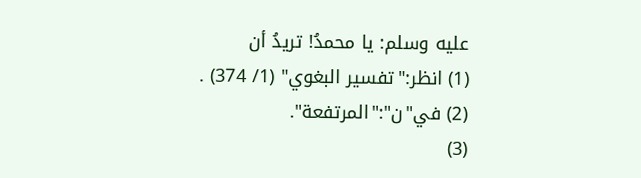عليه وسلم: يا محمدُ! تريدُ أن
(1) انظر:"تفسير البغوي" (1/ 374) .
(2) في"ن":"المرتفعة".
(3)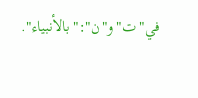في"ت"و"ن":"بالأنبياء".